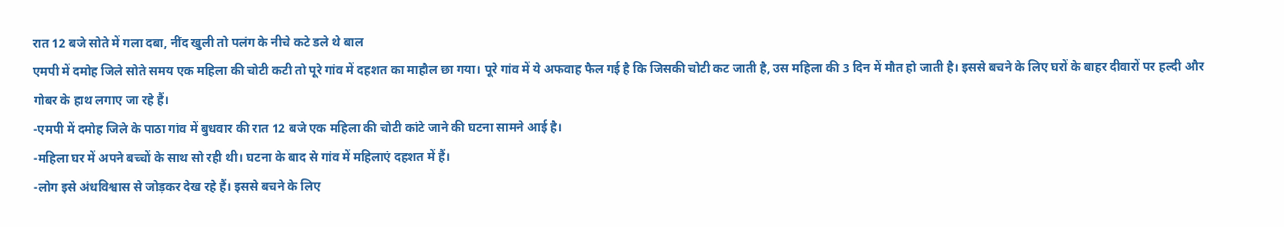रात 12 बजे सोते में गला दबा, नींद खुली तो पलंग के नीचे कटे डले थे बाल
एमपी में दमोह जिले सोते समय एक महिला की चोटी कटी तो पूरे गांव में दहशत का माहौल छा गया। पूरे गांव में ये अफवाह फैल गई है कि जिसकी चोटी कट जाती है, उस महिला की 3 दिन में मौत हो जाती है। इससे बचने के लिए घरों के बाहर दीवारों पर हल्दी और गोबर के हाथ लगाए जा रहे हैं।
-एमपी में दमोह जिले के पाठा गांव में बुधवार की रात 12 बजे एक महिला की चोटी कांटे जाने की घटना सामने आई है।
-महिला घर में अपने बच्चों के साथ सो रही थी। घटना के बाद से गांव में महिलाएं दहशत में हैं।
-लोग इसे अंधविश्वास से जोड़कर देख रहे हैं। इससे बचने के लिए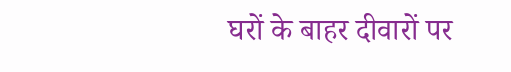घरों के बाहर दीवारों पर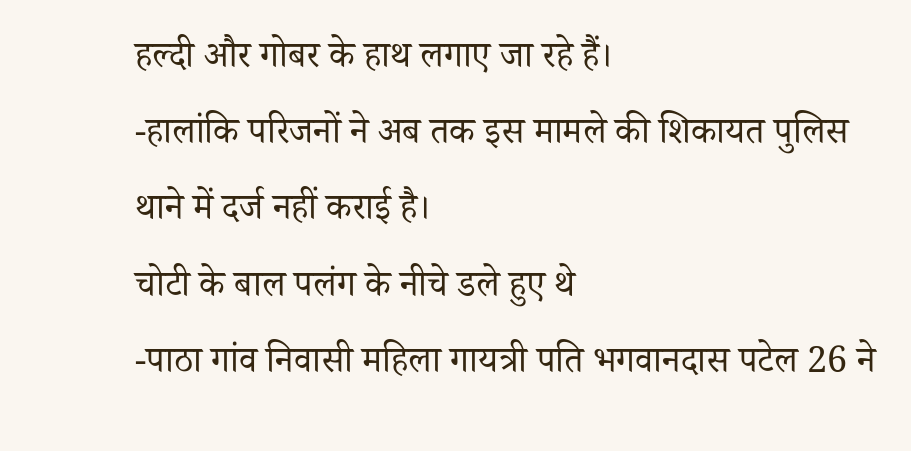हल्दी और गोबर के हाथ लगाए जा रहे हैं।
-हालांकि परिजनों ने अब तक इस मामले की शिकायत पुलिस थाने में दर्ज नहीं कराई है।
चोटी के बाल पलंग के नीचे डले हुए थे
-पाठा गांव निवासी महिला गायत्री पति भगवानदास पटेल 26 ने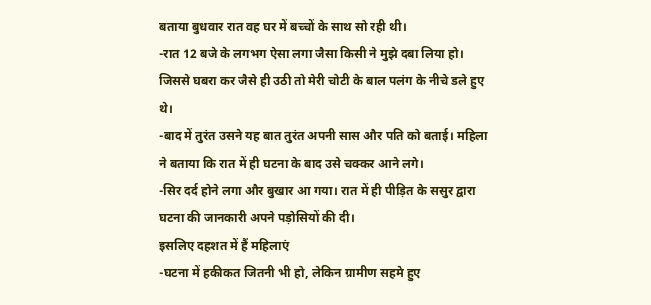बताया बुधवार रात वह घर में बच्चों के साथ सो रही थी।
-रात 12 बजे के लगभग ऐसा लगा जैसा किसी ने मुझे दबा लिया हो। जिससे घबरा कर जैसे ही उठी तो मेरी चोटी के बाल पलंग के नीचे डले हुए थे।
-बाद में तुरंत उसने यह बात तुरंत अपनी सास और पति को बताई। महिला ने बताया कि रात में ही घटना के बाद उसे चक्कर आने लगे।
-सिर दर्द होने लगा और बुखार आ गया। रात में ही पीड़ित के ससुर द्वारा घटना की जानकारी अपने पड़ोसियों की दी।
इसलिए दहशत में हैं महिलाएं
-घटना में हकीकत जितनी भी हो, लेकिन ग्रामीण सहमे हुए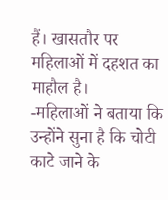हैं। खासतौर पर महिलाओं में दहशत का माहौल है।
-महिलाओं ने बताया कि उन्होंने सुना है कि चोटी काटे जाने के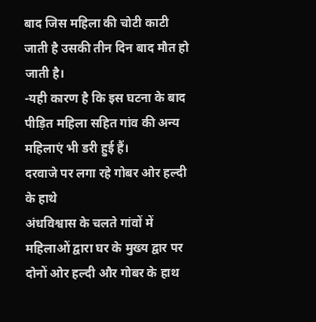बाद जिस महिला की चोटी काटी जाती है उसकी तीन दिन बाद मौत हो जाती है।
-यही कारण है कि इस घटना के बाद पीड़ित महिला सहित गांव की अन्य महिलाएं भी डरी हुई हैं।
दरवाजे पर लगा रहे गोबर ओर हल्दी के हाथे
अंधविश्वास के चलते गांवों में महिलाओं द्वारा घर के मुख्य द्वार पर दोनों ओर हल्दी और गोबर के हाथ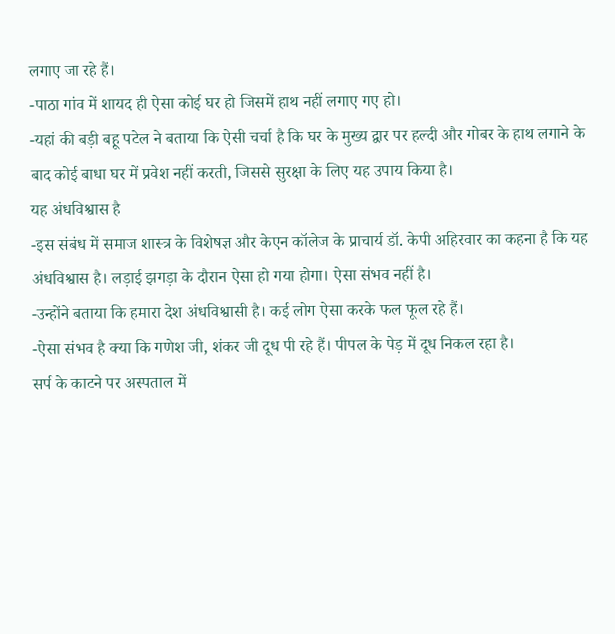लगाए जा रहे हैं।
-पाठा गांव में शायद ही ऐसा कोई घर हो जिसमें हाथ नहीं लगाए गए हो।
-यहां की बड़ी बहू पटेल ने बताया कि ऐसी चर्चा है कि घर के मुख्य द्वार पर हल्दी और गोबर के हाथ लगाने के बाद कोई बाधा घर में प्रवेश नहीं करती, जिससे सुरक्षा के लिए यह उपाय किया है।
यह अंधविश्वास है
-इस संबंध में समाज शास्त्र के विशेषज्ञ और केएन कॉलेज के प्राचार्य डॉ. केपी अहिरवार का कहना है कि यह अंधविश्वास है। लड़ाई झगड़ा के दौरान ऐसा हो गया होगा। ऐसा संभव नहीं है।
-उन्होंने बताया कि हमारा देश अंधविश्वासी है। कई लोग ऐसा करके फल फूल रहे हैं।
-ऐसा संभव है क्या कि गणेश जी, शंकर जी दूध पी रहे हैं। पीपल के पेड़ में दूध निकल रहा है।
सर्प के काटने पर अस्पताल में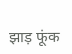झाड़ फूंक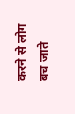करने से लोग बच जाते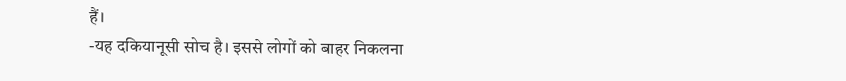हैं।
-यह दकियानूसी सोच है। इससे लोगों को बाहर निकलना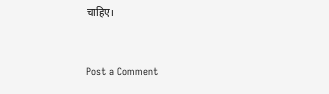चाहिए।


Post a Comment